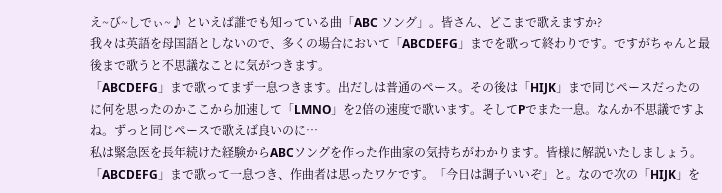え~び~しでぃ~♪ といえば誰でも知っている曲「ABC ソング」。皆さん、どこまで歌えますか?
我々は英語を母国語としないので、多くの場合において「ABCDEFG」までを歌って終わりです。ですがちゃんと最後まで歌うと不思議なことに気がつきます。
「ABCDEFG」まで歌ってまず一息つきます。出だしは普通のペース。その後は「HIJK」まで同じペースだったのに何を思ったのかここから加速して「LMNO」を2倍の速度で歌います。そしてPでまた一息。なんか不思議ですよね。ずっと同じペースで歌えば良いのに…
私は緊急医を長年続けた経験からABCソングを作った作曲家の気持ちがわかります。皆様に解説いたしましょう。
「ABCDEFG」まで歌って一息つき、作曲者は思ったワケです。「今日は調子いいぞ」と。なので次の「HIJK」を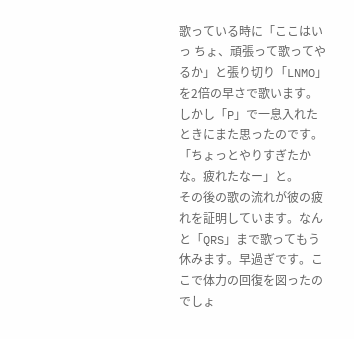歌っている時に「ここはいっ ちょ、頑張って歌ってやるか」と張り切り「LNMO」を2倍の早さで歌います。しかし「P」で一息入れたときにまた思ったのです。「ちょっとやりすぎたか な。疲れたなー」と。
その後の歌の流れが彼の疲れを証明しています。なんと「QRS」まで歌ってもう休みます。早過ぎです。ここで体力の回復を図ったのでしょ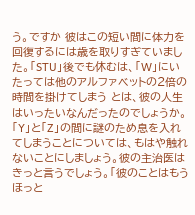う。ですか 彼はこの短い間に体力を回復するには歳を取りすぎていました。「STU」後でも休むは、「W」にいたっては他のアルファベットの2倍の時間を掛けてしまう とは、彼の人生はいったいなんだったのでしょうか。
「Y」と「Z」の間に謎のため息を入れてしまうことについては、もはや触れないことにしましょう。彼の主治医はきっと言うでしょう。「彼のことはもうほっと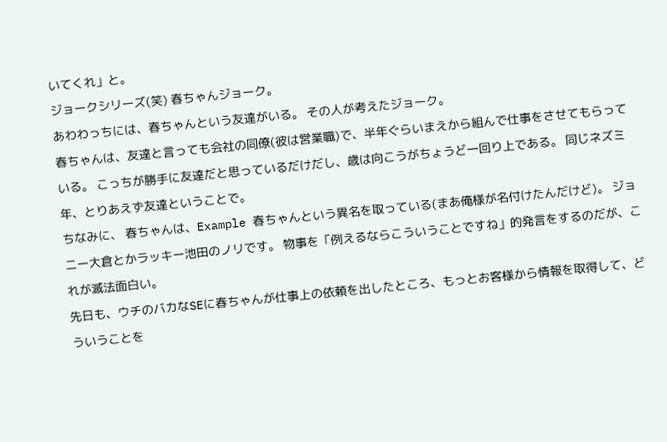いてくれ」と。
ジョークシリーズ(笑) 春ちゃんジョーク。
あわわっちには、春ちゃんという友達がいる。 その人が考えたジョーク。
春ちゃんは、友達と言っても会社の同僚(彼は営業職)で、半年ぐらいまえから組んで仕事をさせてもらっている。 こっちが勝手に友達だと思っているだけだし、歳は向こうがちょうど一回り上である。 同じネズミ年、とりあえず友達ということで。
ちなみに、 春ちゃんは、Example 春ちゃんという異名を取っている(まあ俺様が名付けたんだけど)。 ジョニー大倉とかラッキー池田のノリです。 物事を「例えるならこういうことですね」的発言をするのだが、これが滅法面白い。
先日も、ウチのバカなSEに春ちゃんが仕事上の依頼を出したところ、もっとお客様から情報を取得して、どういうことを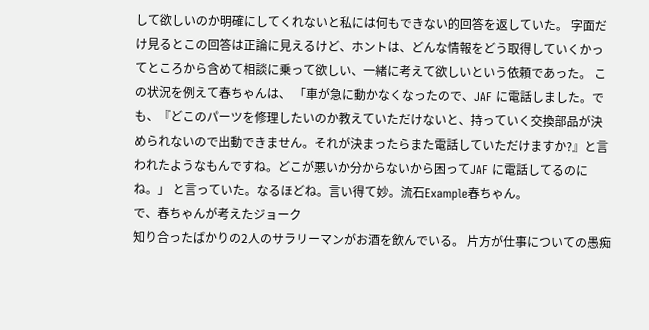して欲しいのか明確にしてくれないと私には何もできない的回答を返していた。 字面だけ見るとこの回答は正論に見えるけど、ホントは、どんな情報をどう取得していくかってところから含めて相談に乗って欲しい、一緒に考えて欲しいという依頼であった。 この状況を例えて春ちゃんは、 「車が急に動かなくなったので、JAF に電話しました。でも、『どこのパーツを修理したいのか教えていただけないと、持っていく交換部品が決められないので出動できません。それが決まったらまた電話していただけますか?』と言われたようなもんですね。どこが悪いか分からないから困ってJAF に電話してるのにね。」 と言っていた。なるほどね。言い得て妙。流石Example春ちゃん。
で、春ちゃんが考えたジョーク
知り合ったばかりの2人のサラリーマンがお酒を飲んでいる。 片方が仕事についての愚痴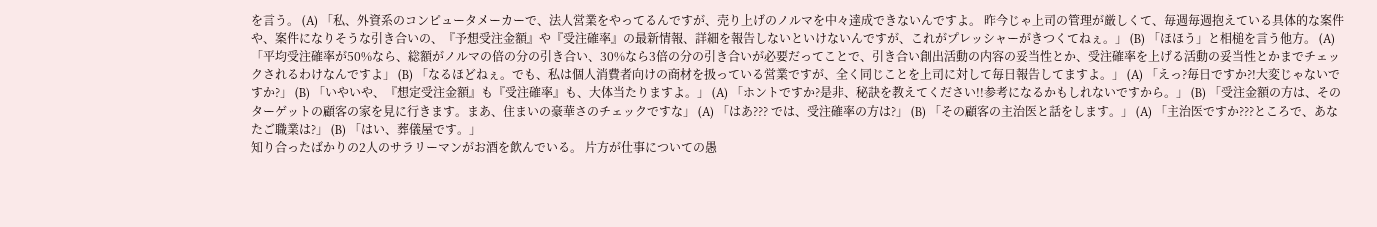を言う。 (A) 「私、外資系のコンピュータメーカーで、法人営業をやってるんですが、売り上げのノルマを中々達成できないんですよ。 昨今じゃ上司の管理が厳しくて、毎週毎週抱えている具体的な案件や、案件になりそうな引き合いの、『予想受注金額』や『受注確率』の最新情報、詳細を報告しないといけないんですが、これがプレッシャーがきつくてねぇ。」 (B) 「ほほう」と相槌を言う他方。 (A) 「平均受注確率が50%なら、総額がノルマの倍の分の引き合い、30%なら3倍の分の引き合いが必要だってことで、引き合い創出活動の内容の妥当性とか、受注確率を上げる活動の妥当性とかまでチェックされるわけなんですよ」 (B) 「なるほどねぇ。でも、私は個人消費者向けの商材を扱っている営業ですが、全く同じことを上司に対して毎日報告してますよ。」 (A) 「えっ?毎日ですか?!大変じゃないですか?」 (B) 「いやいや、『想定受注金額』も『受注確率』も、大体当たりますよ。」 (A) 「ホントですか?是非、秘訣を教えてください!!参考になるかもしれないですから。」 (B) 「受注金額の方は、そのターゲットの顧客の家を見に行きます。まあ、住まいの豪華さのチェックですな」 (A) 「はあ??? では、受注確率の方は?」 (B) 「その顧客の主治医と話をします。」 (A) 「主治医ですか???ところで、あなたご職業は?」 (B) 「はい、葬儀屋です。」
知り合ったばかりの2人のサラリーマンがお酒を飲んでいる。 片方が仕事についての愚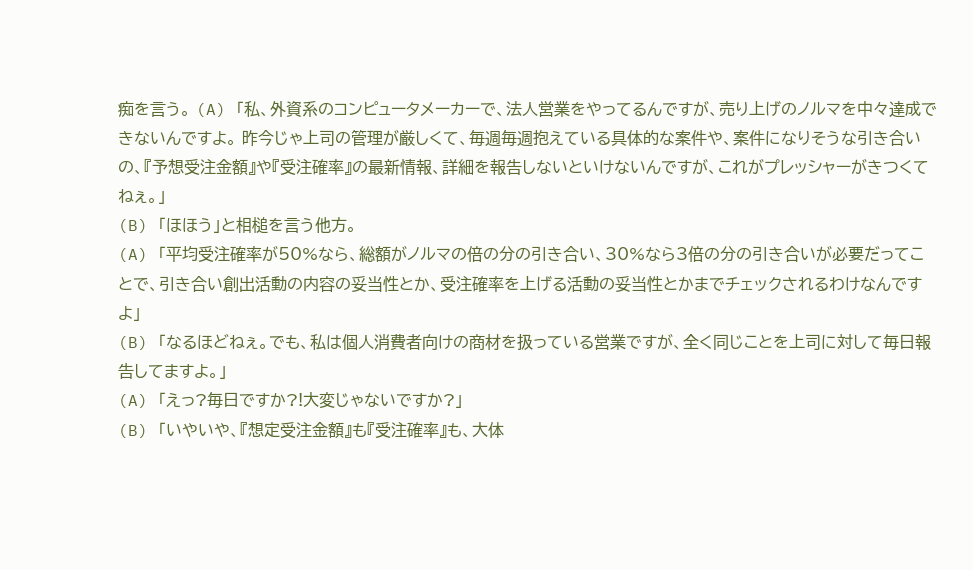痴を言う。 (A) 「私、外資系のコンピュータメーカーで、法人営業をやってるんですが、売り上げのノルマを中々達成できないんですよ。 昨今じゃ上司の管理が厳しくて、毎週毎週抱えている具体的な案件や、案件になりそうな引き合いの、『予想受注金額』や『受注確率』の最新情報、詳細を報告しないといけないんですが、これがプレッシャーがきつくてねぇ。」
(B) 「ほほう」と相槌を言う他方。
(A) 「平均受注確率が50%なら、総額がノルマの倍の分の引き合い、30%なら3倍の分の引き合いが必要だってことで、引き合い創出活動の内容の妥当性とか、受注確率を上げる活動の妥当性とかまでチェックされるわけなんですよ」
(B) 「なるほどねぇ。でも、私は個人消費者向けの商材を扱っている営業ですが、全く同じことを上司に対して毎日報告してますよ。」
(A) 「えっ?毎日ですか?!大変じゃないですか?」
(B) 「いやいや、『想定受注金額』も『受注確率』も、大体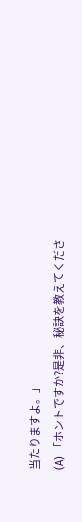当たりますよ。」
(A) 「ホントですか?是非、秘訣を教えてくださ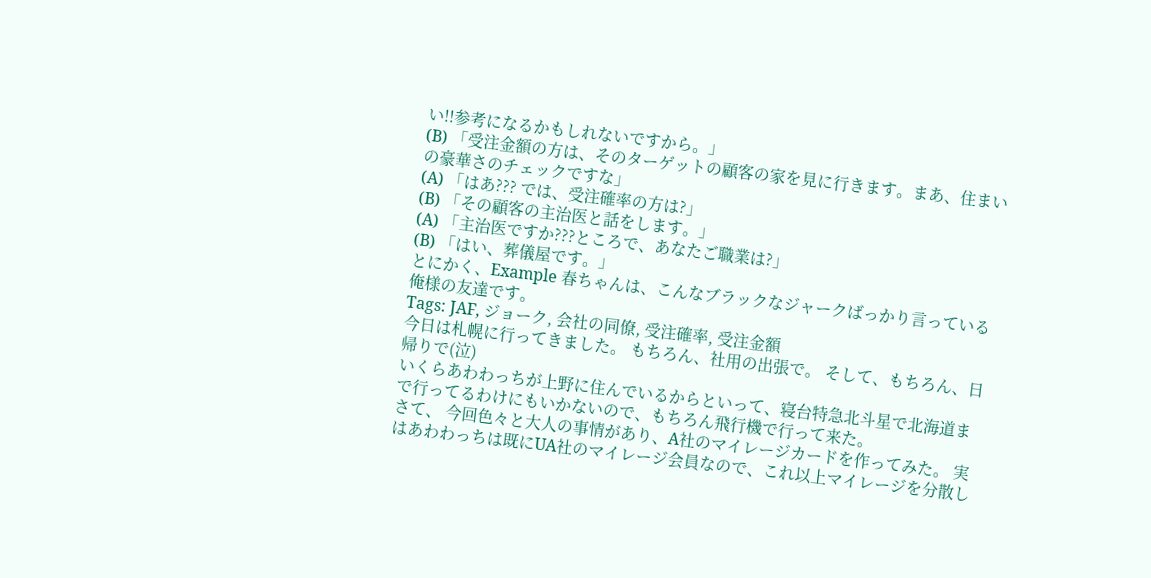い!!参考になるかもしれないですから。」
(B) 「受注金額の方は、そのターゲットの顧客の家を見に行きます。まあ、住まいの豪華さのチェックですな」
(A) 「はあ??? では、受注確率の方は?」
(B) 「その顧客の主治医と話をします。」
(A) 「主治医ですか???ところで、あなたご職業は?」
(B) 「はい、葬儀屋です。」
とにかく、Example 春ちゃんは、こんなブラックなジャークばっかり言っている俺様の友達です。
Tags: JAF, ジョーク, 会社の同僚, 受注確率, 受注金額
今日は札幌に行ってきました。 もちろん、社用の出張で。 そして、もちろん、日帰りで(泣)
いくらあわわっちが上野に住んでいるからといって、寝台特急北斗星で北海道まで行ってるわけにもいかないので、もちろん飛行機で行って来た。
さて、 今回色々と大人の事情があり、A社のマイレージカードを作ってみた。 実はあわわっちは既にUA社のマイレージ会員なので、これ以上マイレージを分散し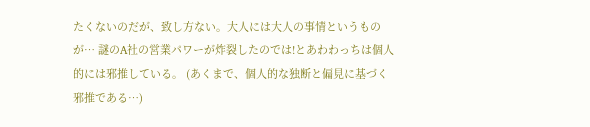たくないのだが、致し方ない。大人には大人の事情というものが… 謎のA社の営業パワーが炸裂したのでは!とあわわっちは個人的には邪推している。 (あくまで、個人的な独断と偏見に基づく邪推である…)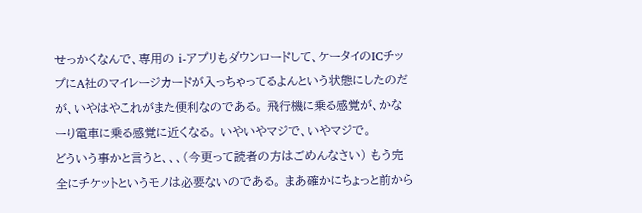せっかくなんで、専用の i-アプリもダウンロードして、ケータイのICチップにA社のマイレージカードが入っちゃってるよんという状態にしたのだが、いやはやこれがまた便利なのである。 飛行機に乗る感覚が、かなーり電車に乗る感覚に近くなる。 いやいやマジで、いやマジで。
どういう事かと言うと、、、(今更って読者の方はごめんなさい) もう完全にチケットというモノは必要ないのである。 まあ確かにちょっと前から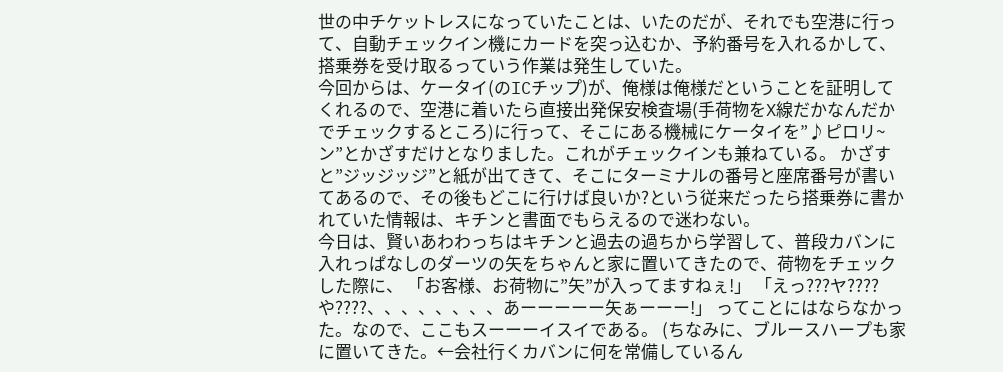世の中チケットレスになっていたことは、いたのだが、それでも空港に行って、自動チェックイン機にカードを突っ込むか、予約番号を入れるかして、搭乗券を受け取るっていう作業は発生していた。
今回からは、ケータイ(のICチップ)が、俺様は俺様だということを証明してくれるので、空港に着いたら直接出発保安検査場(手荷物をX線だかなんだかでチェックするところ)に行って、そこにある機械にケータイを”♪ピロリ~ン”とかざすだけとなりました。これがチェックインも兼ねている。 かざすと”ジッジッジ”と紙が出てきて、そこにターミナルの番号と座席番号が書いてあるので、その後もどこに行けば良いか?という従来だったら搭乗券に書かれていた情報は、キチンと書面でもらえるので迷わない。
今日は、賢いあわわっちはキチンと過去の過ちから学習して、普段カバンに入れっぱなしのダーツの矢をちゃんと家に置いてきたので、荷物をチェックした際に、 「お客様、お荷物に”矢”が入ってますねぇ!」 「えっ???ヤ????や????、、、、、、、、あーーーーー矢ぁーーー!」 ってことにはならなかった。なので、ここもスーーーイスイである。 (ちなみに、ブルースハープも家に置いてきた。←会社行くカバンに何を常備しているん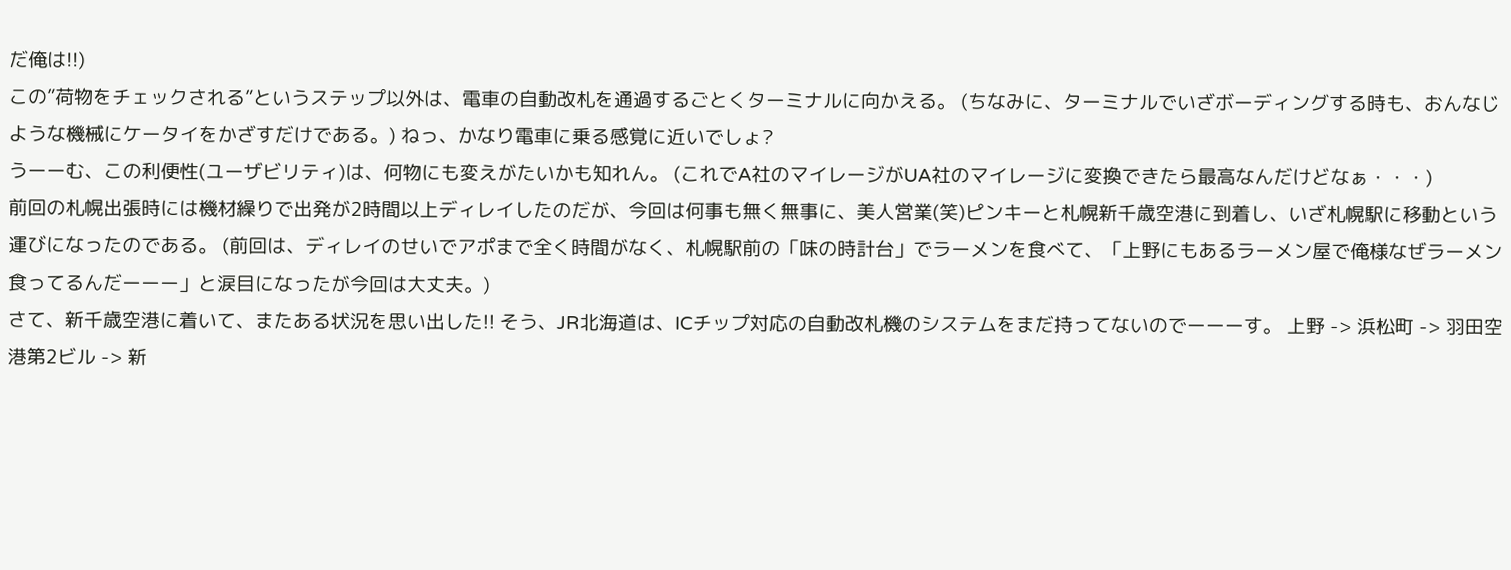だ俺は!!)
この”荷物をチェックされる”というステップ以外は、電車の自動改札を通過するごとくターミナルに向かえる。 (ちなみに、ターミナルでいざボーディングする時も、おんなじような機械にケータイをかざすだけである。) ねっ、かなり電車に乗る感覚に近いでしょ?
うーーむ、この利便性(ユーザビリティ)は、何物にも変えがたいかも知れん。 (これでA社のマイレージがUA社のマイレージに変換できたら最高なんだけどなぁ・・・)
前回の札幌出張時には機材繰りで出発が2時間以上ディレイしたのだが、今回は何事も無く無事に、美人営業(笑)ピンキーと札幌新千歳空港に到着し、いざ札幌駅に移動という運びになったのである。 (前回は、ディレイのせいでアポまで全く時間がなく、札幌駅前の「味の時計台」でラーメンを食べて、「上野にもあるラーメン屋で俺様なぜラーメン食ってるんだーーー」と涙目になったが今回は大丈夫。)
さて、新千歳空港に着いて、またある状況を思い出した!! そう、JR北海道は、ICチップ対応の自動改札機のシステムをまだ持ってないのでーーーす。 上野 -> 浜松町 -> 羽田空港第2ビル -> 新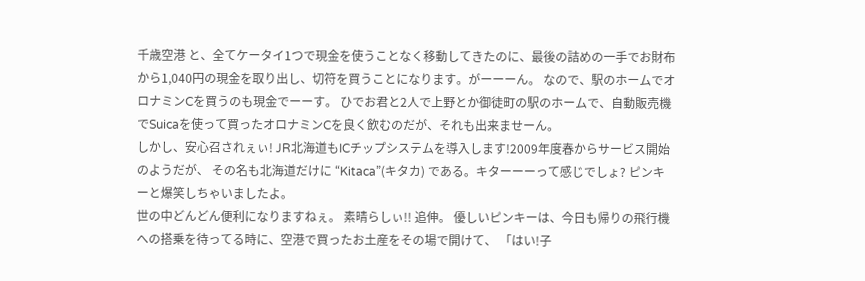千歳空港 と、全てケータイ1つで現金を使うことなく移動してきたのに、最後の詰めの一手でお財布から1,040円の現金を取り出し、切符を買うことになります。がーーーん。 なので、駅のホームでオロナミンCを買うのも現金でーーす。 ひでお君と2人で上野とか御徒町の駅のホームで、自動販売機でSuicaを使って買ったオロナミンCを良く飲むのだが、それも出来ませーん。
しかし、安心召されぇぃ! JR北海道もICチップシステムを導入します!2009年度春からサービス開始のようだが、 その名も北海道だけに “Kitaca”(キタカ) である。キターーーって感じでしょ? ピンキーと爆笑しちゃいましたよ。
世の中どんどん便利になりますねぇ。 素晴らしぃ!! 追伸。 優しいピンキーは、今日も帰りの飛行機への搭乗を待ってる時に、空港で買ったお土産をその場で開けて、 「はい!子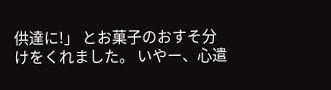供達に!」 とお菓子のおすそ分けをくれました。 いやー、心遣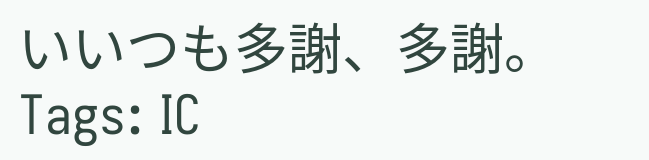いいつも多謝、多謝。
Tags: IC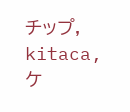チップ, kitaca, ケ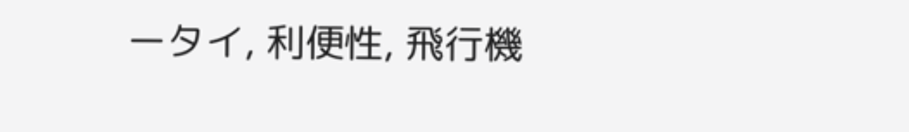ータイ, 利便性, 飛行機